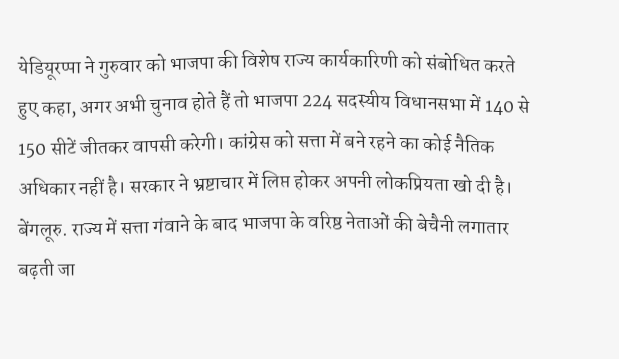येडियूरप्पा ने गुरुवार को भाजपा की विशेष राज्य कार्यकारिणी को संबोधित करते हुए कहा, अगर अभी चुनाव होते हैं तो भाजपा 224 सदस्यीय विधानसभा में 140 से 150 सीटें जीतकर वापसी करेगी। कांग्रेस को सत्ता में बने रहने का कोई नैतिक अधिकार नहीं है। सरकार ने भ्रष्टाचार में लिप्त होकर अपनी लोकप्रियता खो दी है।
बेंगलूरु. राज्य में सत्ता गंवाने के बाद भाजपा के वरिष्ठ नेताओं की बेचैनी लगातार बढ़ती जा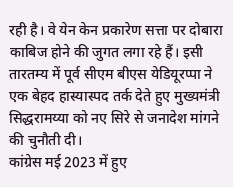रही है। वे येन केन प्रकारेण सत्ता पर दोबारा काबिज होने की जुगत लगा रहे हैं। इसी तारतम्य में पूर्व सीएम बीएस येडियूरप्पा ने एक बेहद हास्यास्पद तर्क देते हुए मुख्यमंत्री सिद्धरामय्या को नए सिरे से जनादेश मांगने की चुनौती दी।
कांग्रेस मई 2023 में हुए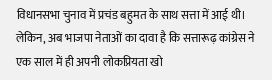विधानसभा चुनाव में प्रचंड बहुमत के साथ सत्ता में आई थी। लेकिन, अब भाजपा नेताओं का दावा है कि सत्तारूढ़ कांग्रेस ने एक साल में ही अपनी लोकप्रियता खो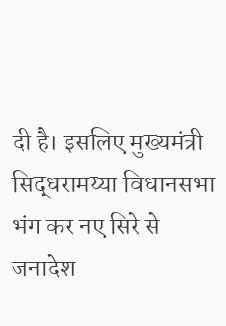दी है। इसलिए मुख्यमंत्री सिद्धरामय्या विधानसभा भंग कर नए सिरे से जनादेश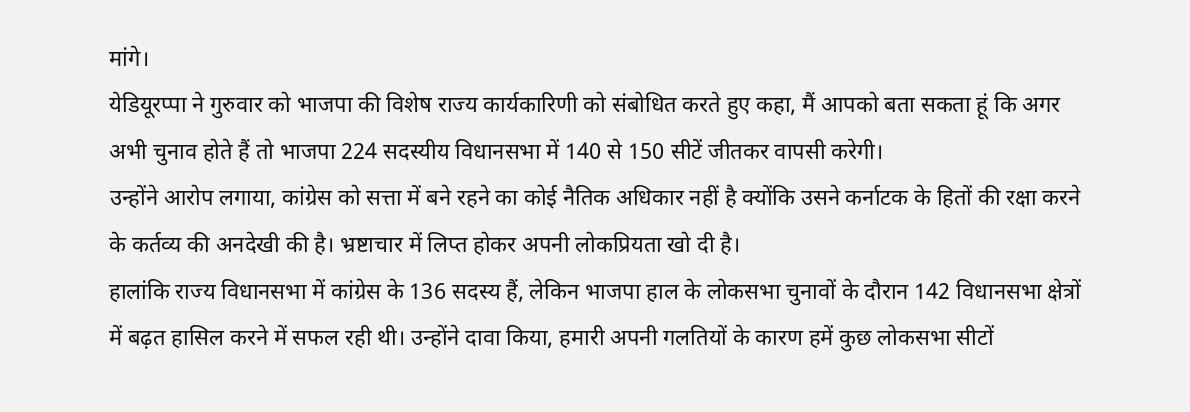मांगे।
येडियूरप्पा ने गुरुवार को भाजपा की विशेष राज्य कार्यकारिणी को संबोधित करते हुए कहा, मैं आपको बता सकता हूं कि अगर अभी चुनाव होते हैं तो भाजपा 224 सदस्यीय विधानसभा में 140 से 150 सीटें जीतकर वापसी करेगी।
उन्होंने आरोप लगाया, कांग्रेस को सत्ता में बने रहने का कोई नैतिक अधिकार नहीं है क्योंकि उसने कर्नाटक के हितों की रक्षा करने के कर्तव्य की अनदेखी की है। भ्रष्टाचार में लिप्त होकर अपनी लोकप्रियता खो दी है।
हालांकि राज्य विधानसभा में कांग्रेस के 136 सदस्य हैं, लेकिन भाजपा हाल के लोकसभा चुनावों के दौरान 142 विधानसभा क्षेत्रों में बढ़त हासिल करने में सफल रही थी। उन्होंने दावा किया, हमारी अपनी गलतियों के कारण हमें कुछ लोकसभा सीटों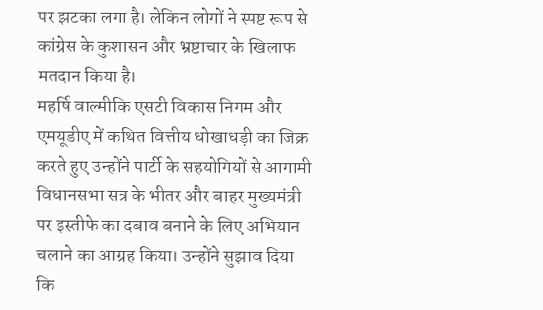पर झटका लगा है। लेकिन लोगों ने स्पष्ट रूप से कांग्रेस के कुशासन और भ्रष्टाचार के खिलाफ मतदान किया है।
महर्षि वाल्मीकि एसटी विकास निगम और एमयूडीए में कथित वित्तीय धोखाधड़ी का जिक्र करते हुए उन्होंने पार्टी के सहयोगियों से आगामी विधानसभा सत्र के भीतर और बाहर मुख्यमंत्री पर इस्तीफे का दबाव बनाने के लिए अभियान चलाने का आग्रह किया। उन्होंने सुझाव दिया कि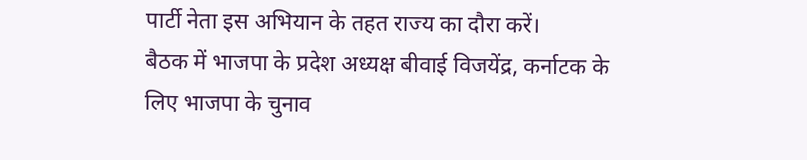पार्टी नेता इस अभियान के तहत राज्य का दौरा करें।
बैठक में भाजपा के प्रदेश अध्यक्ष बीवाई विजयेंद्र, कर्नाटक के लिए भाजपा के चुनाव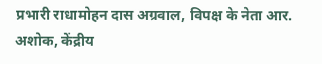प्रभारी राधामोहन दास अग्रवाल, विपक्ष के नेता आर. अशोक, केंद्रीय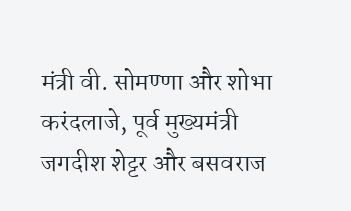मंत्री वी. सोमण्णा और शोभा करंदलाजे, पूर्व मुख्यमंत्री जगदीश शेट्टर और बसवराज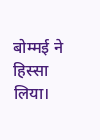बोम्मई ने हिस्सा लिया।